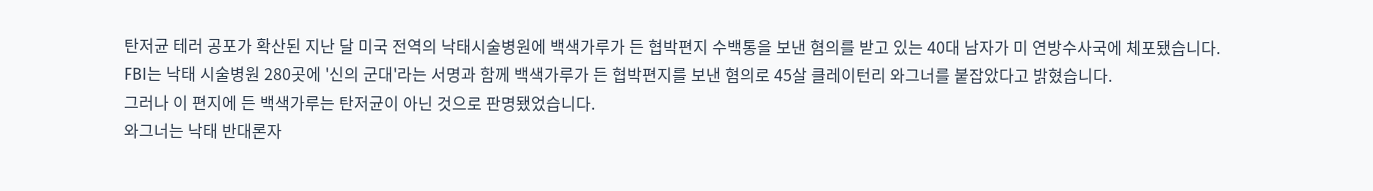탄저균 테러 공포가 확산된 지난 달 미국 전역의 낙태시술병원에 백색가루가 든 협박편지 수백통을 보낸 혐의를 받고 있는 40대 남자가 미 연방수사국에 체포됐습니다.
FBI는 낙태 시술병원 280곳에 '신의 군대'라는 서명과 함께 백색가루가 든 협박편지를 보낸 혐의로 45살 클레이턴리 와그너를 붙잡았다고 밝혔습니다.
그러나 이 편지에 든 백색가루는 탄저균이 아닌 것으로 판명됐었습니다.
와그너는 낙태 반대론자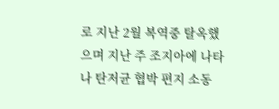로 지난 2월 복역중 탈옥했으며 지난 주 조지아에 나타나 탄저균 협박 편지 소동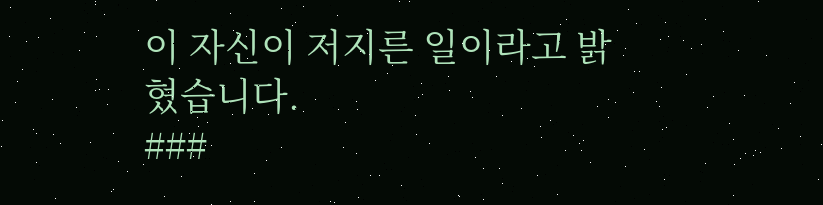이 자신이 저지른 일이라고 밝혔습니다.
###